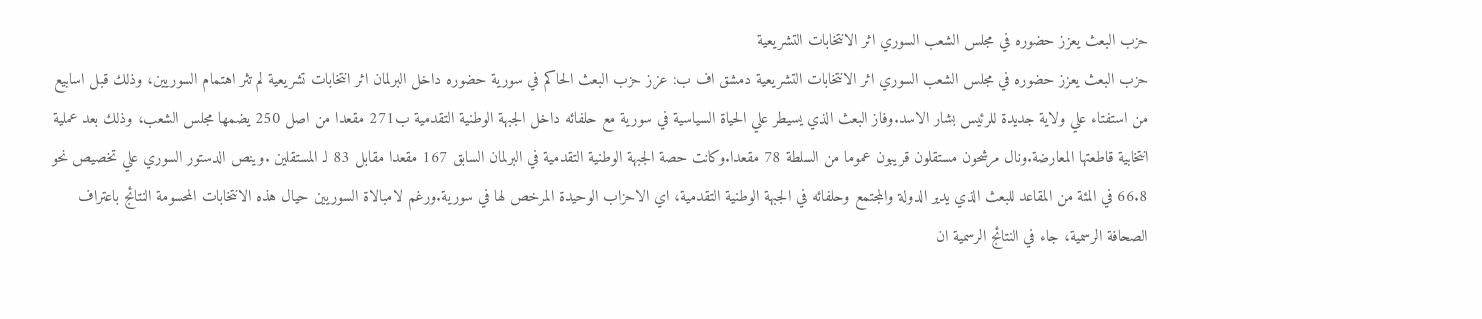حزب البعث يعزز حضوره في مجلس الشعب السوري اثر الانتخابات التشريعية
حزب البعث يعزز حضوره في مجلس الشعب السوري اثر الانتخابات التشريعية دمشق اف ب: عزز حزب البعث الحاكم في سورية حضوره داخل البرلمان اثر انتخابات تشريعية لم تثر اهتمام السوريين، وذلك قبل اسابيع من استفتاء علي ولاية جديدة للرئيس بشار الاسد.وفاز البعث الذي يسيطر علي الحياة السياسية في سورية مع حلفائه داخل الجبهة الوطنية التقدمية ب271 مقعدا من اصل 250 يضمها مجلس الشعب، وذلك بعد عملية انتخابية قاطعتها المعارضة.ونال مرشحون مستقلون قريبون عموما من السلطة 78 مقعدا.وكانت حصة الجبهة الوطنية التقدمية في البرلمان السابق 167 مقعدا مقابل 83 لـ المستقلين .وينص الدستور السوري علي تخصيص نحو 66.8 في المئة من المقاعد للبعث الذي يدير الدولة والمجتمع وحلفائه في الجبهة الوطنية التقدمية، اي الاحزاب الوحيدة المرخص لها في سورية.ورغم لامبالاة السوريين حيال هذه الانتخابات المحسومة النتائج باعتراف الصحافة الرسمية، جاء في النتائج الرسمية ان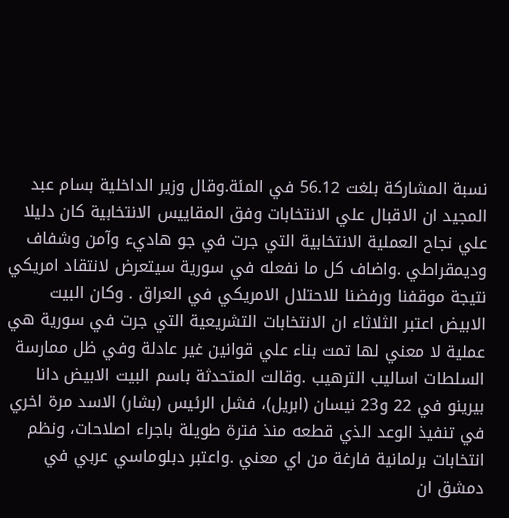نسبة المشاركة بلغت 56.12 في المئة.وقال وزير الداخلية بسام عبد المجيد ان الاقبال علي الانتخابات وفق المقاييس الانتخابية كان دليلا علي نجاح العملية الانتخابية التي جرت في جو هاديء وآمن وشفاف وديمقراطي .واضاف كل ما نفعله في سورية سيتعرض لانتقاد امريكي نتيجة موقفنا ورفضنا للاحتلال الامريكي في العراق . وكان البيت الابيض اعتبر الثلاثاء ان الانتخابات التشريعية التي جرت في سورية هي عملية لا معني لها تمت بناء علي قوانين غير عادلة وفي ظل ممارسة السلطات اساليب الترهيب .وقالت المتحدثة باسم البيت الابيض دانا بيرينو في 22 و23 نيسان (ابريل)، فشل الرئيس (بشار) الاسد مرة اخري في تنفيذ الوعد الذي قطعه منذ فترة طويلة باجراء اصلاحات، ونظم انتخابات برلمانية فارغة من اي معني .واعتبر دبلوماسي عربي في دمشق ان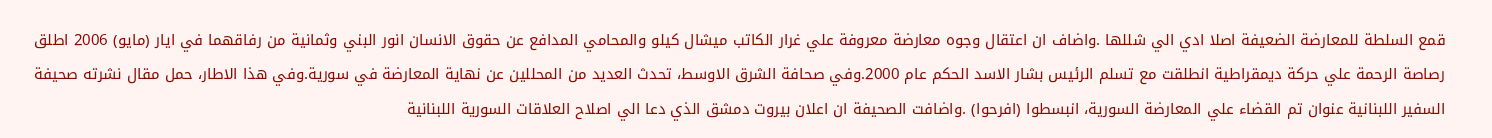قمع السلطة للمعارضة الضعيفة اصلا ادي الي شللها .واضاف ان اعتقال وجوه معارضة معروفة علي غرار الكاتب ميشال كيلو والمحامي المدافع عن حقوق الانسان انور البني وثمانية من رفاقهما في ايار (مايو) 2006 اطلق رصاصة الرحمة علي حركة ديمقراطية انطلقت مع تسلم الرئيس بشار الاسد الحكم عام 2000.وفي صحافة الشرق الاوسط، تحدث العديد من المحللين عن نهاية المعارضة في سورية.وفي هذا الاطار، حمل مقال نشرته صحيفة السفير اللبنانية عنوان تم القضاء علي المعارضة السورية، انبسطوا (افرحوا) .واضافت الصحيفة ان اعلان بيروت دمشق الذي دعا الي اصلاح العلاقات السورية اللبنانية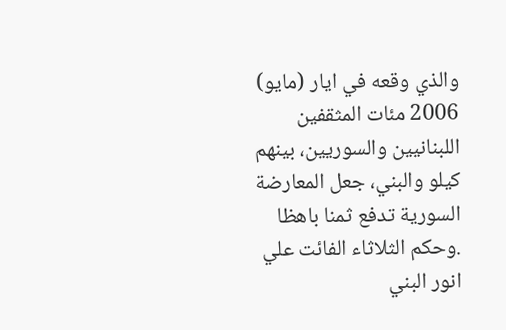والذي وقعه في ايار (مايو) 2006 مئات المثقفين اللبنانيين والسوريين، بينهم كيلو والبني، جعل المعارضة السورية تدفع ثمنا باهظا .وحكم الثلاثاء الفائت علي انور البني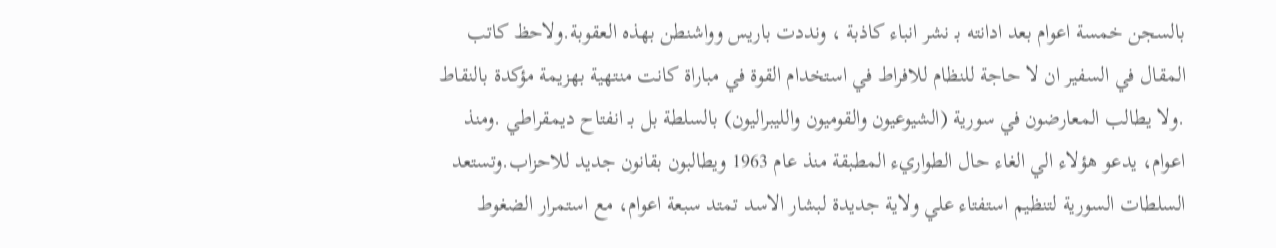بالسجن خمسة اعوام بعد ادانته بـ نشر انباء كاذبة ، ونددت باريس وواشنطن بهذه العقوبة.ولاحظ كاتب المقال في السفير ان لا حاجة للنظام للافراط في استخدام القوة في مباراة كانت منتهية بهزيمة مؤكدة بالنقاط .ولا يطالب المعارضون في سورية (الشيوعيون والقوميون والليبراليون) بالسلطة بل بـ انفتاح ديمقراطي .ومنذ اعوام، يدعو هؤلاء الي الغاء حال الطواريء المطبقة منذ عام 1963 ويطالبون بقانون جديد للاحزاب.وتستعد السلطات السورية لتنظيم استفتاء علي ولاية جديدة لبشار الاسد تمتد سبعة اعوام، مع استمرار الضغوط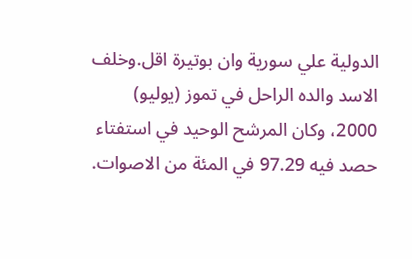الدولية علي سورية وان بوتيرة اقل.وخلف الاسد والده الراحل في تموز (يوليو) 2000، وكان المرشح الوحيد في استفتاء حصد فيه 97.29 في المئة من الاصوات.